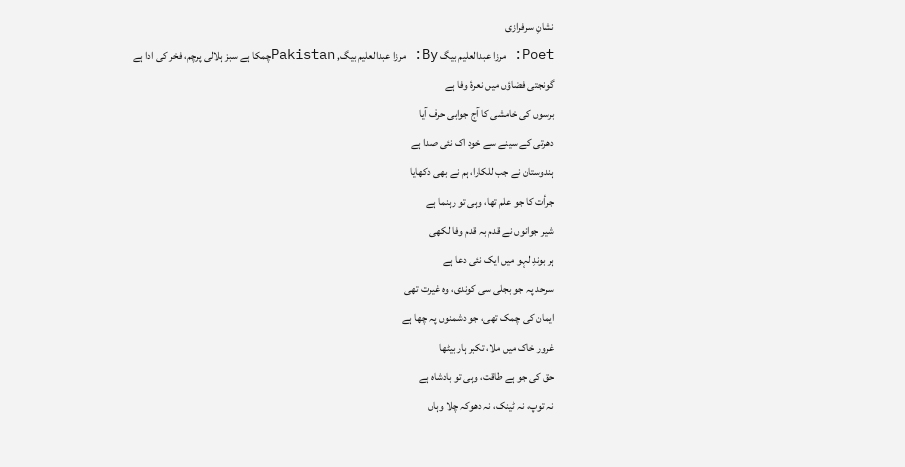نشانِ سرفرازی
Poet: مرزا عبدالعلیم بیگ By: مرزا عبدالعلیم بیگ, Pakistanچمکا ہے سبز ہلالی پرچم، فخر کی ادا ہے
گونجتی فضاؤں میں نعرۂ وفا ہے
برسوں کی خامشی کا آج جوابی حرف آیا
دھرتی کے سینے سے خود اک نئی صدا ہے
ہندوستان نے جب للکارا، ہم نے بھی دکھایا
جرأت کا جو علم تھا، وہی تو رہنما ہے
شیر جوانوں نے قدم بہ قدم وفا لکھی
ہر بوندِ لہو میں ایک نئی دعا ہے
سرحد پہ جو بجلی سی کوندی، وہ غیرت تھی
ایمان کی چمک تھی، جو دشمنوں پہ چھا ہے
غرور خاک میں ملا، تکبر ہار بیٹھا
حق کی جو ہے طاقت، وہی تو بادشاہ ہے
نہ توپ، نہ ٹینک، نہ دھوکہ چلا وہاں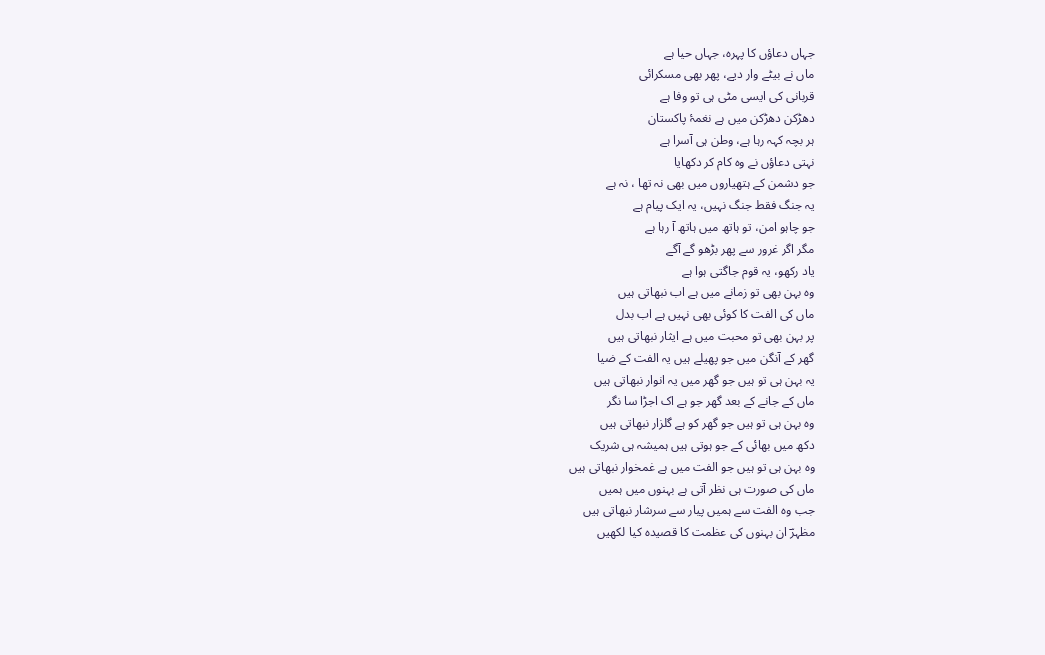جہاں دعاؤں کا پہرہ، جہاں حیا ہے
ماں نے بیٹے وار دیے، پھر بھی مسکرائی
قربانی کی ایسی مٹی ہی تو وفا ہے
دھڑکن دھڑکن میں ہے نغمۂ پاکستان
ہر بچہ کہہ رہا ہے، وطن ہی آسرا ہے
نہتی دعاؤں نے وہ کام کر دکھایا
جو دشمن کے ہتھیاروں میں بھی نہ تھا ، نہ ہے
یہ جنگ فقط جنگ نہیں، یہ ایک پیام ہے
جو چاہو امن، تو ہاتھ میں ہاتھ آ رہا ہے
مگر اگر غرور سے پھر بڑھو گے آگے
یاد رکھو، یہ قوم جاگتی ہوا ہے
وہ بہن بھی تو زمانے میں ہے اب نبھاتی ہیں
ماں کی الفت کا کوئی بھی نہیں ہے اب بدل
پر بہن بھی تو محبت میں ہے ایثار نبھاتی ہیں
گھر کے آنگن میں جو پھیلے ہیں یہ الفت کے ضیا
یہ بہن ہی تو ہیں جو گھر میں یہ انوار نبھاتی ہیں
ماں کے جانے کے بعد گھر جو ہے اک اجڑا سا نگر
وہ بہن ہی تو ہیں جو گھر کو ہے گلزار نبھاتی ہیں
دکھ میں بھائی کے جو ہوتی ہیں ہمیشہ ہی شریک
وہ بہن ہی تو ہیں جو الفت میں ہے غمخوار نبھاتی ہیں
ماں کی صورت ہی نظر آتی ہے بہنوں میں ہمیں
جب وہ الفت سے ہمیں پیار سے سرشار نبھاتی ہیں
مظہرؔ ان بہنوں کی عظمت کا قصیدہ کیا لکھیں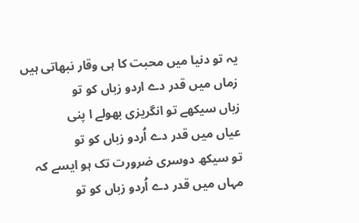یہ تو دنیا میں محبت کا ہی وقار نبھاتی ہیں
زماں میں قدر دے اردو زباں کو تو
زباں سیکھے تو انگریزی بھولے ا پنی
عیاں میں قدر دے اُردو زباں کو تو
تو سیکھ دوسری ضرورت تک ہو ایسے کہ
مہاں میں قدر دے اُردو زباں کو تو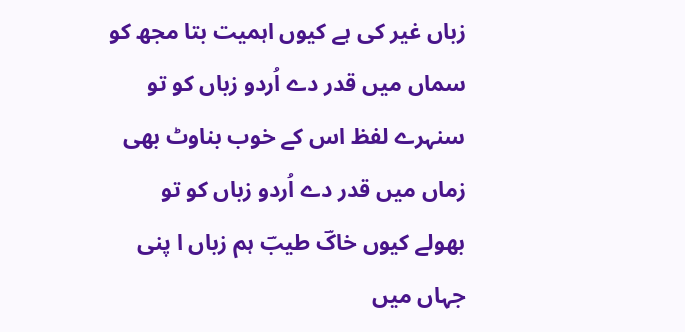زباں غیر کی ہے کیوں اہمیت بتا مجھ کو
سماں میں قدر دے اُردو زباں کو تو
سنہرے لفظ اس کے خوب بناوٹ بھی
زماں میں قدر دے اُردو زباں کو تو
بھولے کیوں خاکؔ طیبؔ ہم زباں ا پنی
جہاں میں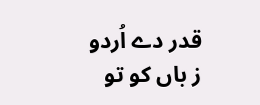قدر دے اُردو ز باں کو تو